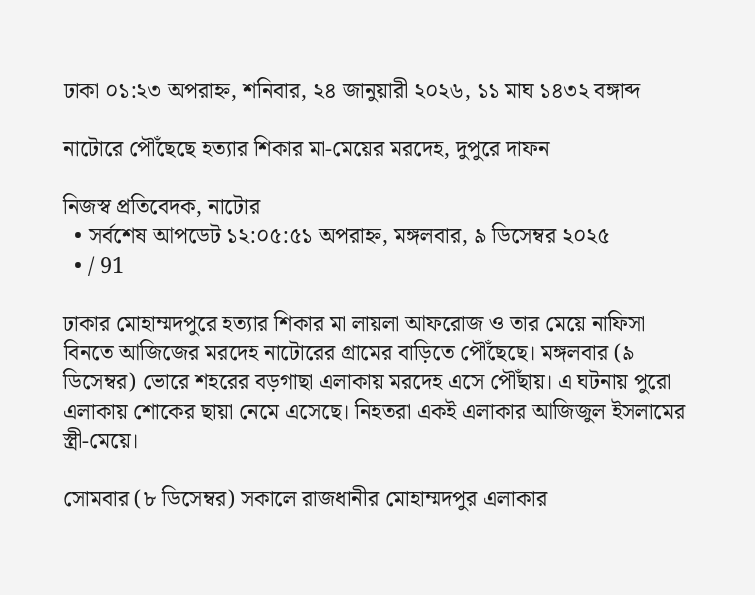ঢাকা ০১:২৩ অপরাহ্ন, শনিবার, ২৪ জানুয়ারী ২০২৬, ১১ মাঘ ১৪৩২ বঙ্গাব্দ

নাটোরে পৌঁছেছে হত্যার শিকার মা-মেয়ের মরদেহ, দুপুরে দাফন

নিজস্ব প্রতিবেদক, নাটোর
  • সর্বশেষ আপডেট ১২:০৫:৫১ অপরাহ্ন, মঙ্গলবার, ৯ ডিসেম্বর ২০২৫
  • / 91

ঢাকার মোহাম্মদপুরে হত্যার শিকার মা লায়লা আফরোজ ও তার মেয়ে নাফিসা বিনতে আজিজের মরদেহ নাটোরের গ্রামের বাড়িতে পৌঁছেছে। মঙ্গলবার (৯ ডিসেম্বর) ভোরে শহরের বড়গাছা এলাকায় মরদেহ এসে পৌঁছায়। এ ঘটনায় পুরো এলাকায় শোকের ছায়া নেমে এসেছে। নিহতরা একই এলাকার আজিজুল ইসলামের স্ত্রী-মেয়ে।

সোমবার (৮ ডিসেম্বর) সকালে রাজধানীর মোহাম্মদপুর এলাকার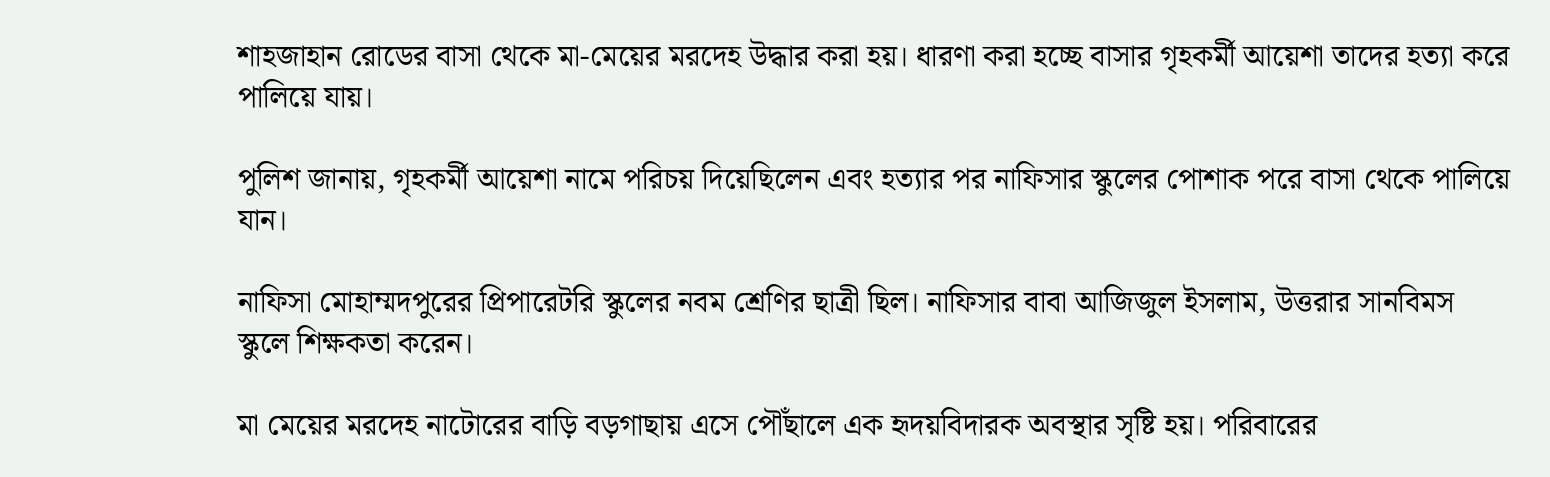শাহজাহান রোডের বাসা থেকে মা-মেয়ের মরদেহ উদ্ধার করা হয়। ধারণা করা হচ্ছে বাসার গৃহকর্মী আয়েশা তাদের হত্যা করে পালিয়ে যায়।

পুলিশ জানায়, গৃহকর্মী আয়েশা নামে পরিচয় দিয়েছিলেন এবং হত্যার পর নাফিসার স্কুলের পোশাক পরে বাসা থেকে পালিয়ে যান।

নাফিসা মোহাম্মদপুরের প্রিপারেটরি স্কুলের নবম শ্রেণির ছাত্রী ছিল। নাফিসার বাবা আজিজুল ইসলাম, উত্তরার সানবিমস স্কুলে শিক্ষকতা করেন।

মা মেয়ের মরদেহ নাটোরের বাড়ি বড়গাছায় এসে পৌঁছালে এক হৃদয়বিদারক অবস্থার সৃষ্টি হয়। পরিবারের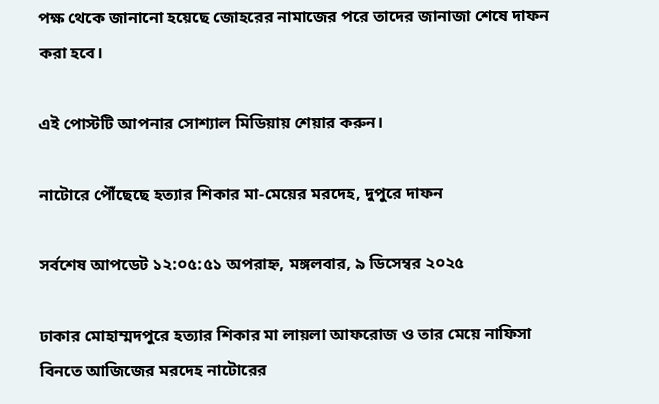পক্ষ থেকে জানানো হয়েছে জোহরের নামাজের পরে তাদের জানাজা শেষে দাফন করা হবে।

এই পোস্টটি আপনার সোশ্যাল মিডিয়ায় শেয়ার করুন।

নাটোরে পৌঁছেছে হত্যার শিকার মা-মেয়ের মরদেহ, দুপুরে দাফন

সর্বশেষ আপডেট ১২:০৫:৫১ অপরাহ্ন, মঙ্গলবার, ৯ ডিসেম্বর ২০২৫

ঢাকার মোহাম্মদপুরে হত্যার শিকার মা লায়লা আফরোজ ও তার মেয়ে নাফিসা বিনতে আজিজের মরদেহ নাটোরের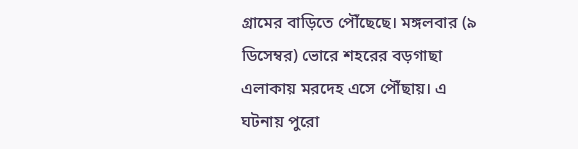গ্রামের বাড়িতে পৌঁছেছে। মঙ্গলবার (৯ ডিসেম্বর) ভোরে শহরের বড়গাছা এলাকায় মরদেহ এসে পৌঁছায়। এ ঘটনায় পুরো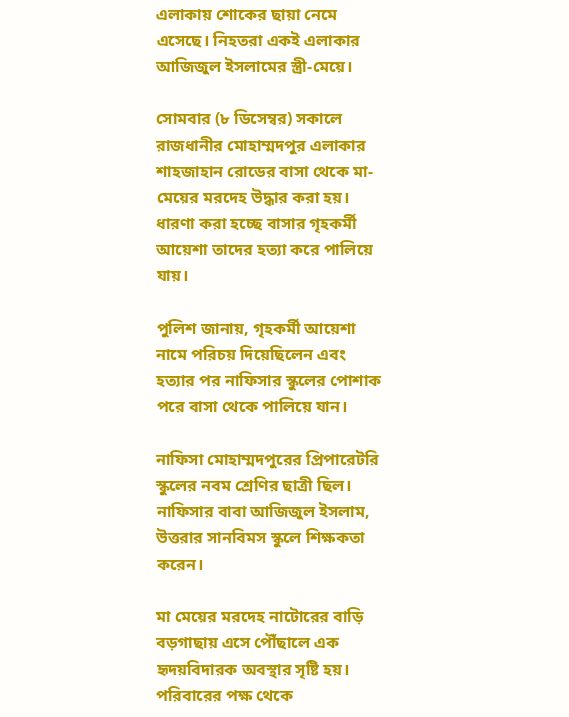এলাকায় শোকের ছায়া নেমে এসেছে। নিহতরা একই এলাকার আজিজুল ইসলামের স্ত্রী-মেয়ে।

সোমবার (৮ ডিসেম্বর) সকালে রাজধানীর মোহাম্মদপুর এলাকার শাহজাহান রোডের বাসা থেকে মা-মেয়ের মরদেহ উদ্ধার করা হয়। ধারণা করা হচ্ছে বাসার গৃহকর্মী আয়েশা তাদের হত্যা করে পালিয়ে যায়।

পুলিশ জানায়, গৃহকর্মী আয়েশা নামে পরিচয় দিয়েছিলেন এবং হত্যার পর নাফিসার স্কুলের পোশাক পরে বাসা থেকে পালিয়ে যান।

নাফিসা মোহাম্মদপুরের প্রিপারেটরি স্কুলের নবম শ্রেণির ছাত্রী ছিল। নাফিসার বাবা আজিজুল ইসলাম, উত্তরার সানবিমস স্কুলে শিক্ষকতা করেন।

মা মেয়ের মরদেহ নাটোরের বাড়ি বড়গাছায় এসে পৌঁছালে এক হৃদয়বিদারক অবস্থার সৃষ্টি হয়। পরিবারের পক্ষ থেকে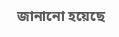জানানো হয়েছে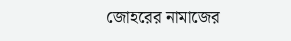জোহরের নামাজের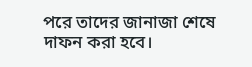পরে তাদের জানাজা শেষে দাফন করা হবে।